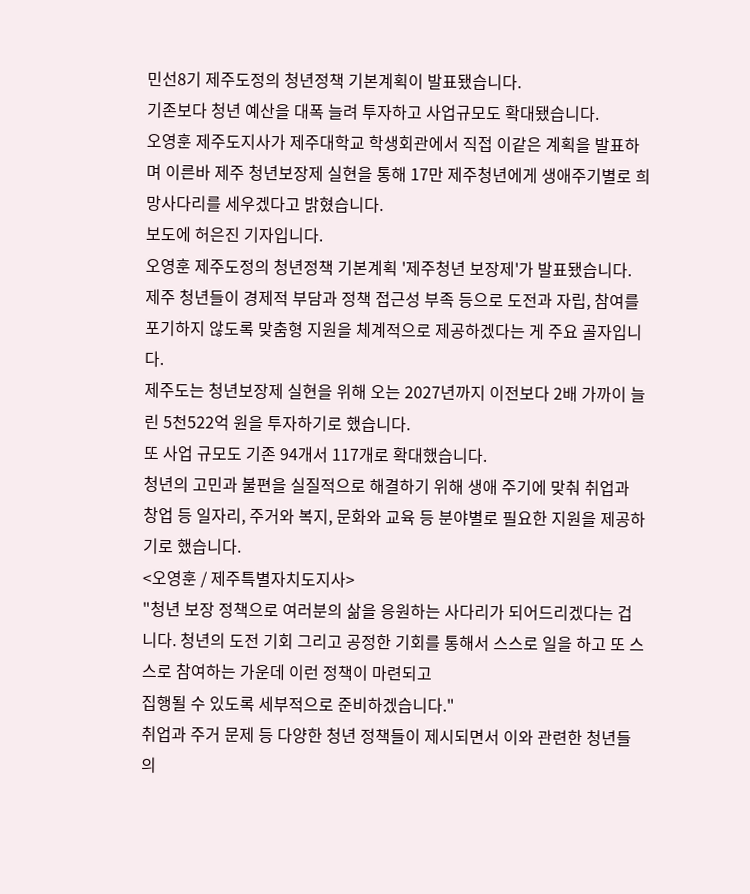민선8기 제주도정의 청년정책 기본계획이 발표됐습니다.
기존보다 청년 예산을 대폭 늘려 투자하고 사업규모도 확대됐습니다.
오영훈 제주도지사가 제주대학교 학생회관에서 직접 이같은 계획을 발표하며 이른바 제주 청년보장제 실현을 통해 17만 제주청년에게 생애주기별로 희망사다리를 세우겠다고 밝혔습니다.
보도에 허은진 기자입니다.
오영훈 제주도정의 청년정책 기본계획 '제주청년 보장제'가 발표됐습니다.
제주 청년들이 경제적 부담과 정책 접근성 부족 등으로 도전과 자립, 참여를 포기하지 않도록 맞춤형 지원을 체계적으로 제공하겠다는 게 주요 골자입니다.
제주도는 청년보장제 실현을 위해 오는 2027년까지 이전보다 2배 가까이 늘린 5천522억 원을 투자하기로 했습니다.
또 사업 규모도 기존 94개서 117개로 확대했습니다.
청년의 고민과 불편을 실질적으로 해결하기 위해 생애 주기에 맞춰 취업과 창업 등 일자리, 주거와 복지, 문화와 교육 등 분야별로 필요한 지원을 제공하기로 했습니다.
<오영훈 / 제주특별자치도지사>
"청년 보장 정책으로 여러분의 삶을 응원하는 사다리가 되어드리겠다는 겁니다. 청년의 도전 기회 그리고 공정한 기회를 통해서 스스로 일을 하고 또 스스로 참여하는 가운데 이런 정책이 마련되고
집행될 수 있도록 세부적으로 준비하겠습니다."
취업과 주거 문제 등 다양한 청년 정책들이 제시되면서 이와 관련한 청년들의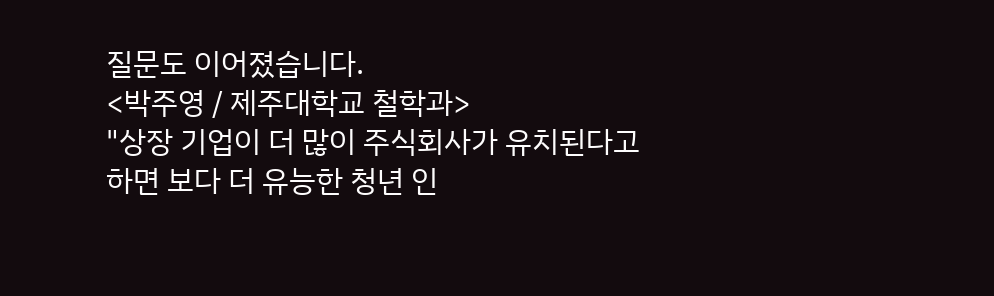질문도 이어졌습니다.
<박주영 / 제주대학교 철학과>
"상장 기업이 더 많이 주식회사가 유치된다고 하면 보다 더 유능한 청년 인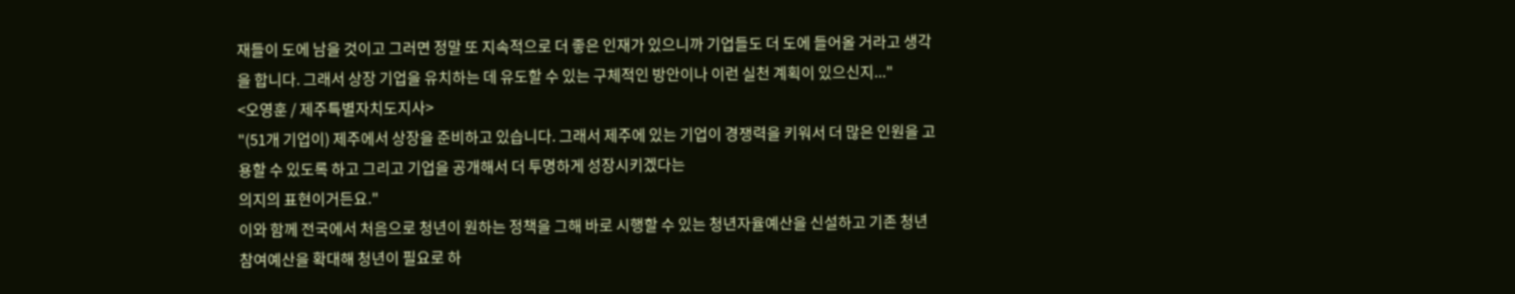재들이 도에 남을 것이고 그러면 정말 또 지속적으로 더 좋은 인재가 있으니까 기업들도 더 도에 들어올 거라고 생각을 합니다. 그래서 상장 기업을 유치하는 데 유도할 수 있는 구체적인 방안이나 이런 실천 계획이 있으신지..."
<오영훈 / 제주특별자치도지사>
"(51개 기업이) 제주에서 상장을 준비하고 있습니다. 그래서 제주에 있는 기업이 경쟁력을 키워서 더 많은 인원을 고용할 수 있도록 하고 그리고 기업을 공개해서 더 투명하게 성장시키겠다는
의지의 표현이거든요."
이와 함께 전국에서 처음으로 청년이 원하는 정책을 그해 바로 시행할 수 있는 청년자율예산을 신설하고 기존 청년참여예산을 확대해 청년이 필요로 하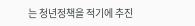는 청년정책을 적기에 추진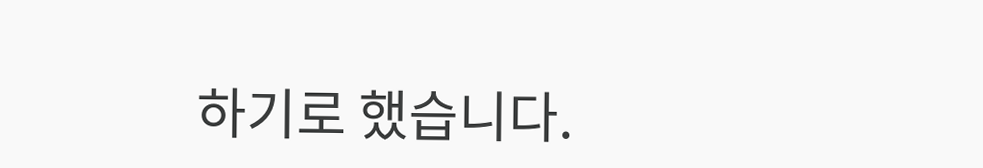하기로 했습니다.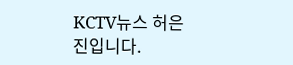KCTV뉴스 허은진입니다.